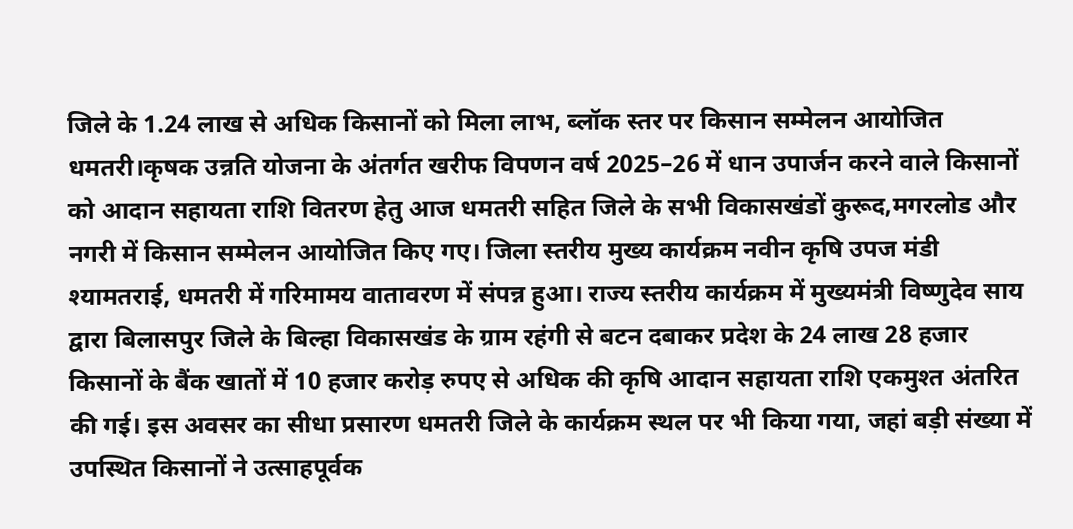जिले के 1.24 लाख से अधिक किसानों को मिला लाभ, ब्लॉक स्तर पर किसान सम्मेलन आयोजित धमतरी।कृषक उन्नति योजना के अंतर्गत खरीफ विपणन वर्ष 2025–26 में धान उपार्जन करने वाले किसानों को आदान सहायता राशि वितरण हेतु आज धमतरी सहित जिले के सभी विकासखंडों कुरूद,मगरलोड और नगरी में किसान सम्मेलन आयोजित किए गए। जिला स्तरीय मुख्य कार्यक्रम नवीन कृषि उपज मंडी श्यामतराई, धमतरी में गरिमामय वातावरण में संपन्न हुआ। राज्य स्तरीय कार्यक्रम में मुख्यमंत्री विष्णुदेव साय द्वारा बिलासपुर जिले के बिल्हा विकासखंड के ग्राम रहंगी से बटन दबाकर प्रदेश के 24 लाख 28 हजार किसानों के बैंक खातों में 10 हजार करोड़ रुपए से अधिक की कृषि आदान सहायता राशि एकमुश्त अंतरित की गई। इस अवसर का सीधा प्रसारण धमतरी जिले के कार्यक्रम स्थल पर भी किया गया, जहां बड़ी संख्या में उपस्थित किसानों ने उत्साहपूर्वक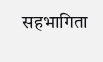सहभागिता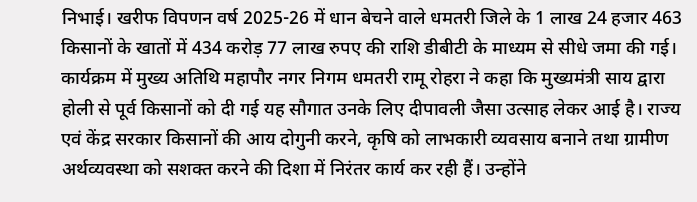निभाई। खरीफ विपणन वर्ष 2025-26 में धान बेचने वाले धमतरी जिले के 1 लाख 24 हजार 463 किसानों के खातों में 434 करोड़ 77 लाख रुपए की राशि डीबीटी के माध्यम से सीधे जमा की गई। कार्यक्रम में मुख्य अतिथि महापौर नगर निगम धमतरी रामू रोहरा ने कहा कि मुख्यमंत्री साय द्वारा होली से पूर्व किसानों को दी गई यह सौगात उनके लिए दीपावली जैसा उत्साह लेकर आई है। राज्य एवं केंद्र सरकार किसानों की आय दोगुनी करने, कृषि को लाभकारी व्यवसाय बनाने तथा ग्रामीण अर्थव्यवस्था को सशक्त करने की दिशा में निरंतर कार्य कर रही हैं। उन्होंने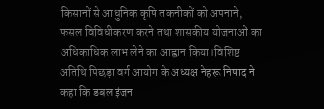किसानों से आधुनिक कृषि तकनीकों को अपनाने, फसल विविधीकरण करने तथा शासकीय योजनाओं का अधिकाधिक लाभ लेने का आह्वान किया।विशिष्ट अतिथि पिछड़ा वर्ग आयोग के अध्यक्ष नेहरू निषाद ने कहा कि डबल इंजन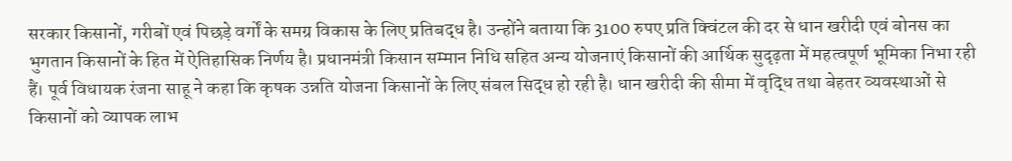सरकार किसानों, गरीबों एवं पिछड़े वर्गों के समग्र विकास के लिए प्रतिबद्ध है। उन्होंने बताया कि 3100 रुपए प्रति क्विंटल की दर से धान खरीदी एवं बोनस का भुगतान किसानों के हित में ऐतिहासिक निर्णय है। प्रधानमंत्री किसान सम्मान निधि सहित अन्य योजनाएं किसानों की आर्थिक सुदृढ़ता में महत्वपूर्ण भूमिका निभा रही हैं। पूर्व विधायक रंजना साहू ने कहा कि कृषक उन्नति योजना किसानों के लिए संबल सिद्ध हो रही है। धान खरीदी की सीमा में वृद्धि तथा बेहतर व्यवस्थाओं से किसानों को व्यापक लाभ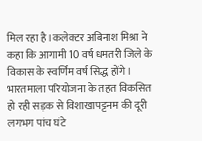मिल रहा है।कलेक्टर अबिनाश मिश्रा ने कहा कि आगामी 10 वर्ष धमतरी जिले के विकास के स्वर्णिम वर्ष सिद्ध होंगे। भारतमाला परियोजना के तहत विकसित हो रही सड़क से विशाखापट्टनम की दूरी लगभग पांच घंटे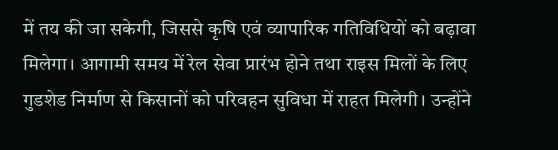में तय की जा सकेगी, जिससे कृषि एवं व्यापारिक गतिविधियों को बढ़ावा मिलेगा। आगामी समय में रेल सेवा प्रारंभ होने तथा राइस मिलों के लिए गुडशेड निर्माण से किसानों को परिवहन सुविधा में राहत मिलेगी। उन्होंने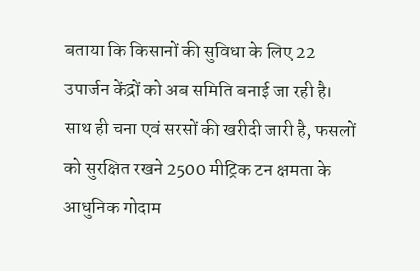बताया कि किसानों की सुविधा के लिए 22 उपार्जन केंद्रों को अब समिति बनाई जा रही है। साथ ही चना एवं सरसों की खरीदी जारी है, फसलों को सुरक्षित रखने 2500 मीट्रिक टन क्षमता के आधुनिक गोदाम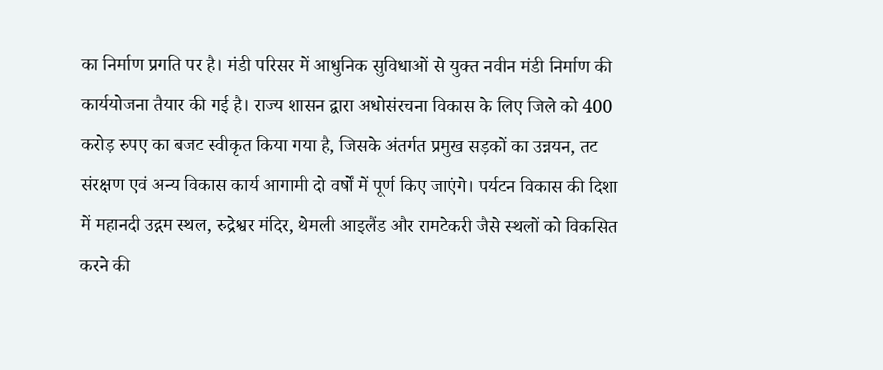का निर्माण प्रगति पर है। मंडी परिसर में आधुनिक सुविधाओं से युक्त नवीन मंडी निर्माण की कार्ययोजना तैयार की गई है। राज्य शासन द्वारा अधोसंरचना विकास के लिए जिले को 400 करोड़ रुपए का बजट स्वीकृत किया गया है, जिसके अंतर्गत प्रमुख सड़कों का उन्नयन, तट संरक्षण एवं अन्य विकास कार्य आगामी दो वर्षों में पूर्ण किए जाएंगे। पर्यटन विकास की दिशा में महानदी उद्गम स्थल, रुद्रेश्वर मंदिर, थेमली आइलैंड और रामटेकरी जैसे स्थलों को विकसित करने की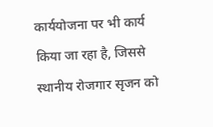कार्ययोजना पर भी कार्य किया जा रहा है, जिससे स्थानीय रोजगार सृजन को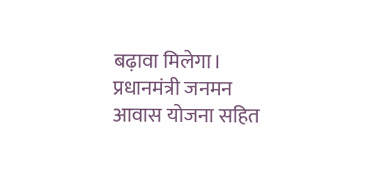बढ़ावा मिलेगा। प्रधानमंत्री जनमन आवास योजना सहित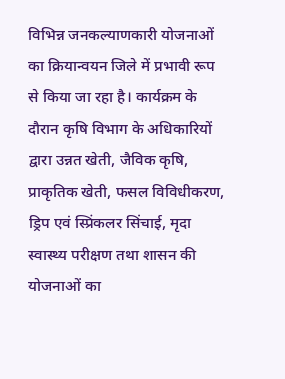विभिन्न जनकल्याणकारी योजनाओं का क्रियान्वयन जिले में प्रभावी रूप से किया जा रहा है। कार्यक्रम के दौरान कृषि विभाग के अधिकारियों द्वारा उन्नत खेती, जैविक कृषि, प्राकृतिक खेती, फसल विविधीकरण, ड्रिप एवं स्प्रिंकलर सिंचाई, मृदा स्वास्थ्य परीक्षण तथा शासन की योजनाओं का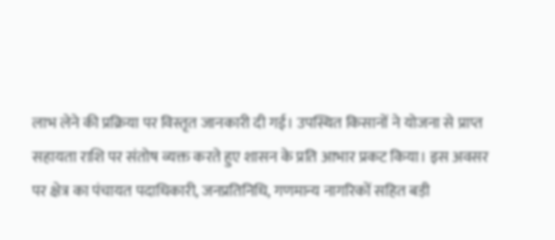लाभ लेने की प्रक्रिया पर विस्तृत जानकारी दी गई। उपस्थित किसानों ने योजना से प्राप्त सहायता राशि पर संतोष व्यक्त करते हुए शासन के प्रति आभार प्रकट किया। इस अवसर पर क्षेत्र का पंचायत पदाधिकारी, जनप्रतिनिधि, गणमान्य नागरिकों सहित बड़ी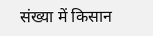संख्या में किसान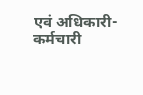एवं अधिकारी-कर्मचारी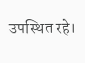उपस्थित रहे।